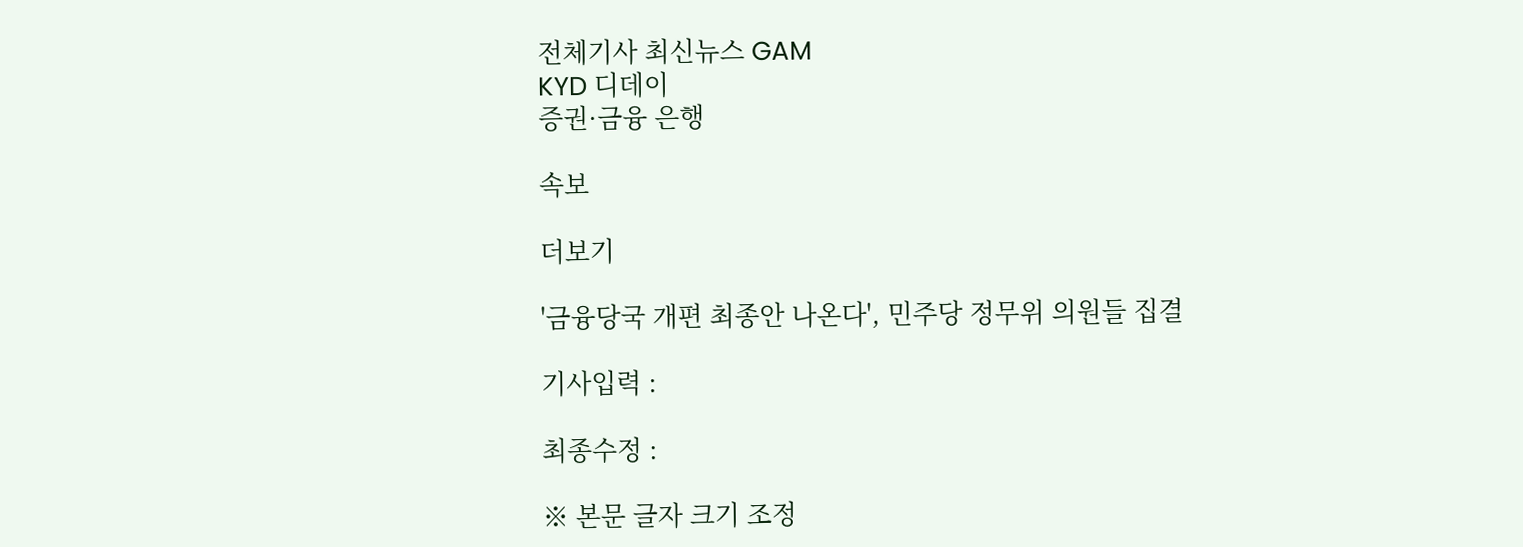전체기사 최신뉴스 GAM
KYD 디데이
증권·금융 은행

속보

더보기

'금융당국 개편 최종안 나온다', 민주당 정무위 의원들 집결

기사입력 :

최종수정 :

※ 본문 글자 크기 조정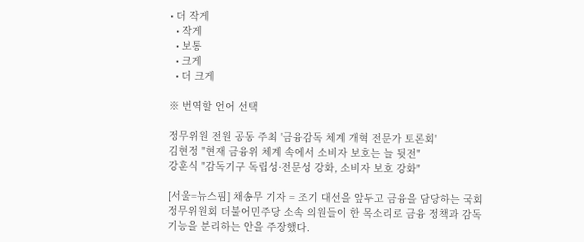• 더 작게
  • 작게
  • 보통
  • 크게
  • 더 크게

※ 번역할 언어 선택

정무위원 전원 공동 주최 '금융감독 체계 개혁 전문가 토론회'
김현정 "현재 금융위 체계 속에서 소비자 보호는 늘 뒷전"
강훈식 "감독기구 독립성·전문성 강화, 소비자 보호 강화"

[서울=뉴스핌] 채송무 기자 = 조기 대선을 앞두고 금융을 담당하는 국회 정무위원회 더불어민주당 소속 의원들이 한 목소리로 금융 정책과 감독 기능을 분리하는 안을 주장했다.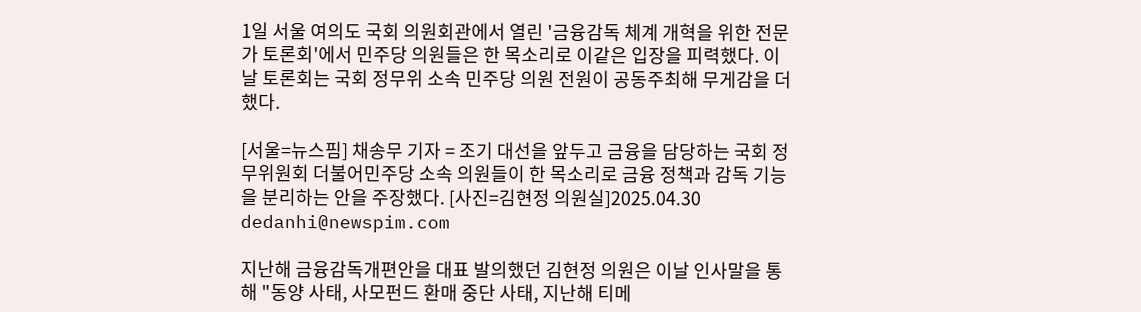1일 서울 여의도 국회 의원회관에서 열린 '금융감독 체계 개혁을 위한 전문가 토론회'에서 민주당 의원들은 한 목소리로 이같은 입장을 피력했다. 이날 토론회는 국회 정무위 소속 민주당 의원 전원이 공동주최해 무게감을 더했다.

[서울=뉴스핌] 채송무 기자 = 조기 대선을 앞두고 금융을 담당하는 국회 정무위원회 더불어민주당 소속 의원들이 한 목소리로 금융 정책과 감독 기능을 분리하는 안을 주장했다. [사진=김현정 의원실]2025.04.30 dedanhi@newspim.com

지난해 금융감독개편안을 대표 발의했던 김현정 의원은 이날 인사말을 통해 "동양 사태, 사모펀드 환매 중단 사태, 지난해 티메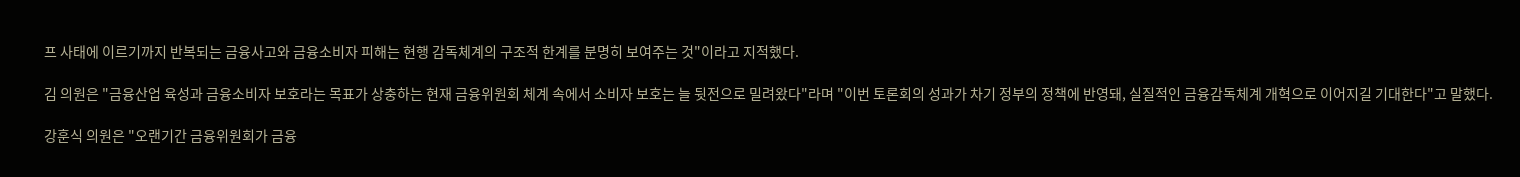프 사태에 이르기까지 반복되는 금융사고와 금융소비자 피해는 현행 감독체계의 구조적 한계를 분명히 보여주는 것"이라고 지적했다.

김 의원은 "금융산업 육성과 금융소비자 보호라는 목표가 상충하는 현재 금융위원회 체계 속에서 소비자 보호는 늘 뒷전으로 밀려왔다"라며 "이번 토론회의 성과가 차기 정부의 정책에 반영돼, 실질적인 금융감독체계 개혁으로 이어지길 기대한다"고 말했다.

강훈식 의원은 "오랜기간 금융위원회가 금융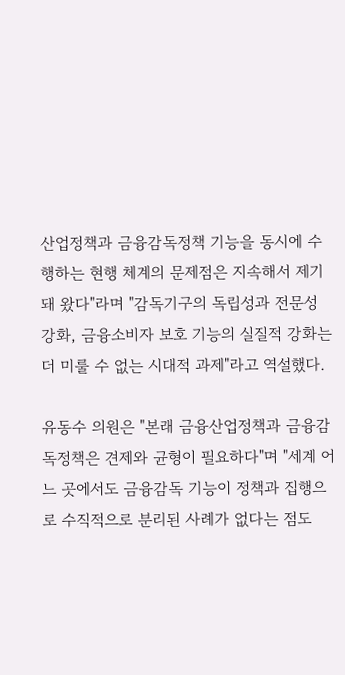산업정책과 금융감독정책 기능을 동시에 수행하는 현행 체계의 문제점은 지속해서 제기돼 왔다"라며 "감독기구의 독립성과 전문성 강화, 금융소비자 보호 기능의 실질적 강화는 더 미룰 수 없는 시대적 과제"라고 역설했다.

유동수 의원은 "본래 금융산업정책과 금융감독정책은 견제와 균형이 필요하다"며 "세계 어느 곳에서도 금융감독 기능이 정책과 집행으로 수직적으로 분리된 사례가 없다는 점도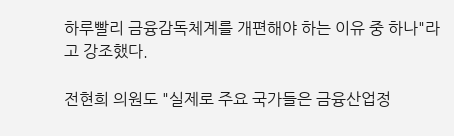하루빨리 금융감독체계를 개편해야 하는 이유 중 하나"라고 강조했다.

전현희 의원도 "실제로 주요 국가들은 금융산업정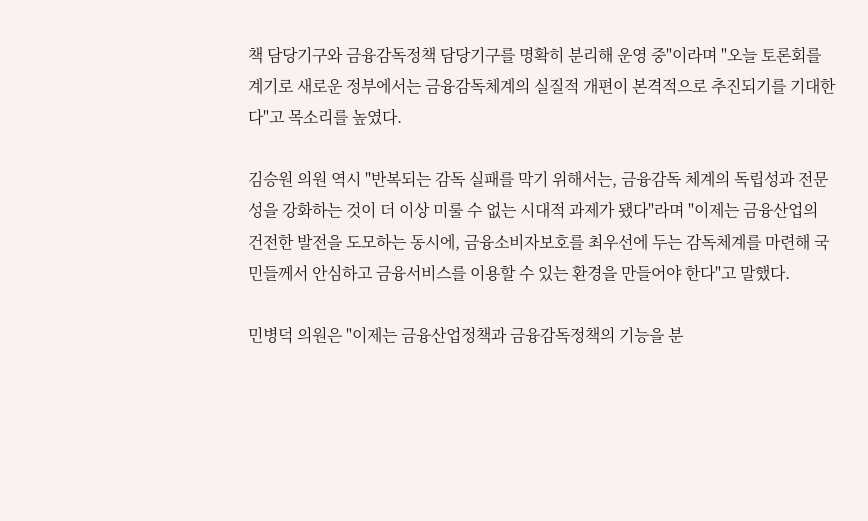책 담당기구와 금융감독정책 담당기구를 명확히 분리해 운영 중"이라며 "오늘 토론회를 계기로 새로운 정부에서는 금융감독체계의 실질적 개편이 본격적으로 추진되기를 기대한다"고 목소리를 높였다.

김승원 의원 역시 "반복되는 감독 실패를 막기 위해서는, 금융감독 체계의 독립성과 전문성을 강화하는 것이 더 이상 미룰 수 없는 시대적 과제가 됐다"라며 "이제는 금융산업의 건전한 발전을 도모하는 동시에, 금융소비자보호를 최우선에 두는 감독체계를 마련해 국민들께서 안심하고 금융서비스를 이용할 수 있는 환경을 만들어야 한다"고 말했다.

민병덕 의원은 "이제는 금융산업정책과 금융감독정책의 기능을 분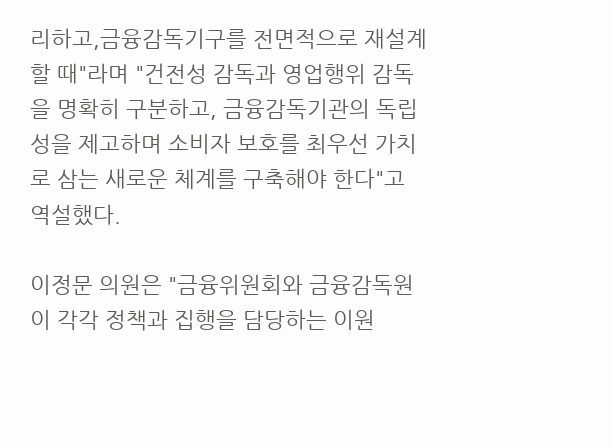리하고,금융감독기구를 전면적으로 재설계할 때"라며 "건전성 감독과 영업행위 감독을 명확히 구분하고, 금융감독기관의 독립성을 제고하며 소비자 보호를 최우선 가치로 삼는 새로운 체계를 구축해야 한다"고 역설했다.

이정문 의원은 "금융위원회와 금융감독원이 각각 정책과 집행을 담당하는 이원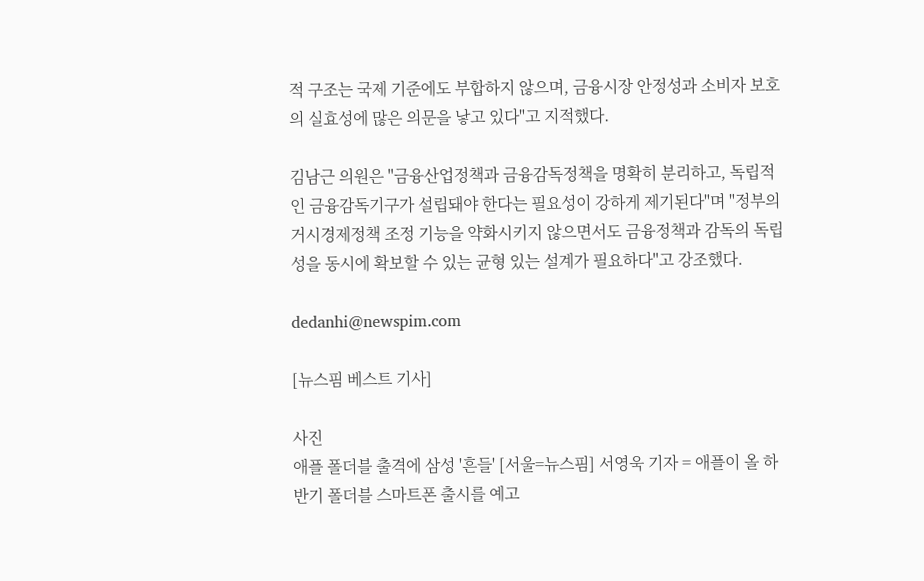적 구조는 국제 기준에도 부합하지 않으며, 금융시장 안정성과 소비자 보호의 실효성에 많은 의문을 낳고 있다"고 지적했다.

김남근 의원은 "금융산업정책과 금융감독정책을 명확히 분리하고, 독립적인 금융감독기구가 설립돼야 한다는 필요성이 강하게 제기된다"며 "정부의 거시경제정책 조정 기능을 약화시키지 않으면서도 금융정책과 감독의 독립성을 동시에 확보할 수 있는 균형 있는 설계가 필요하다"고 강조했다.

dedanhi@newspim.com

[뉴스핌 베스트 기사]

사진
애플 폴더블 출격에 삼성 '흔들' [서울=뉴스핌] 서영욱 기자 = 애플이 올 하반기 폴더블 스마트폰 출시를 예고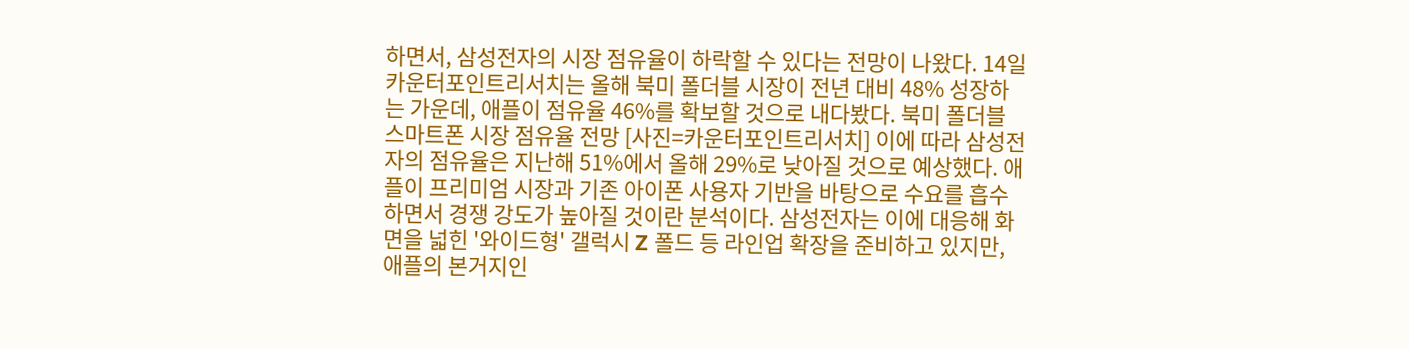하면서, 삼성전자의 시장 점유율이 하락할 수 있다는 전망이 나왔다. 14일 카운터포인트리서치는 올해 북미 폴더블 시장이 전년 대비 48% 성장하는 가운데, 애플이 점유율 46%를 확보할 것으로 내다봤다. 북미 폴더블 스마트폰 시장 점유율 전망 [사진=카운터포인트리서치] 이에 따라 삼성전자의 점유율은 지난해 51%에서 올해 29%로 낮아질 것으로 예상했다. 애플이 프리미엄 시장과 기존 아이폰 사용자 기반을 바탕으로 수요를 흡수하면서 경쟁 강도가 높아질 것이란 분석이다. 삼성전자는 이에 대응해 화면을 넓힌 '와이드형' 갤럭시 Z 폴드 등 라인업 확장을 준비하고 있지만, 애플의 본거지인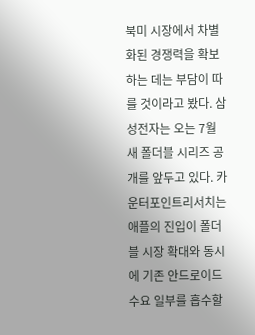북미 시장에서 차별화된 경쟁력을 확보하는 데는 부담이 따를 것이라고 봤다. 삼성전자는 오는 7월 새 폴더블 시리즈 공개를 앞두고 있다. 카운터포인트리서치는 애플의 진입이 폴더블 시장 확대와 동시에 기존 안드로이드 수요 일부를 흡수할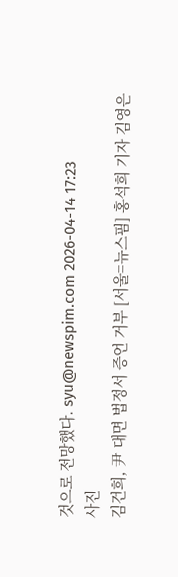것으로 전망했다. syu@newspim.com 2026-04-14 17:23
사진
김건희, 尹 대면 법정서 증언 거부 [서울=뉴스핌] 홍석희 기자 김영은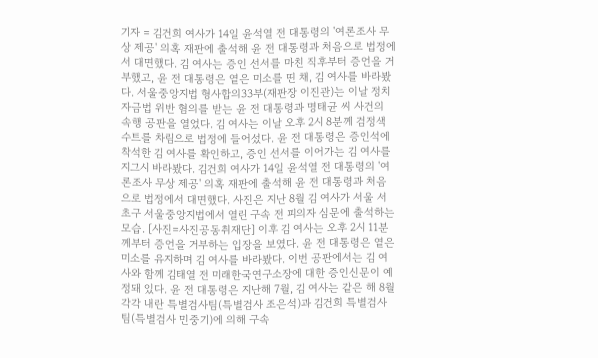기자 = 김건희 여사가 14일 윤석열 전 대통령의 '여론조사 무상 제공' 의혹 재판에 출석해 윤 전 대통령과 처음으로 법정에서 대면했다. 김 여사는 증인 선서를 마친 직후부터 증언을 거부했고, 윤 전 대통령은 옅은 미소를 띤 채, 김 여사를 바라봤다. 서울중앙지법 형사합의33부(재판장 이진관)는 이날 정치자금법 위반 혐의를 받는 윤 전 대통령과 명태균 씨 사건의 속행 공판을 열었다. 김 여사는 이날 오후 2시 8분께 검정색 수트를 차림으로 법정에 들어섰다. 윤 전 대통령은 증인석에 착석한 김 여사를 확인하고, 증인 선서를 이어가는 김 여사를 지그시 바라봤다. 김건희 여사가 14일 윤석열 전 대통령의 '여론조사 무상 제공' 의혹 재판에 출석해 윤 전 대통령과 처음으로 법정에서 대면했다. 사진은 지난 8월 김 여사가 서울 서초구 서울중앙지법에서 열린 구속 전 피의자 심문에 출석하는 모습. [사진=사진공동취재단] 이후 김 여사는 오후 2시 11분께부터 증언을 거부하는 입장을 보였다. 윤 전 대통령은 옅은 미소를 유지하며 김 여사를 바라봤다. 이번 공판에서는 김 여사와 함께 김태열 전 미래한국연구소장에 대한 증인신문이 예정돼 있다. 윤 전 대통령은 지난해 7월, 김 여사는 같은 해 8월 각각 내란 특별검사팀(특별검사 조은석)과 김건희 특별검사팀(특별검사 민중기)에 의해 구속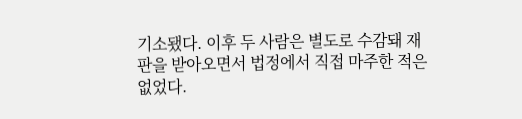기소됐다. 이후 두 사람은 별도로 수감돼 재판을 받아오면서 법정에서 직접 마주한 적은 없었다.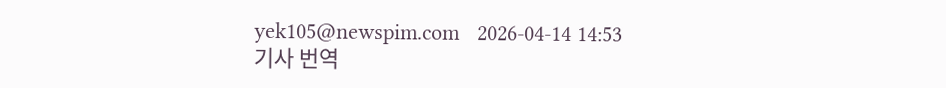yek105@newspim.com   2026-04-14 14:53
기사 번역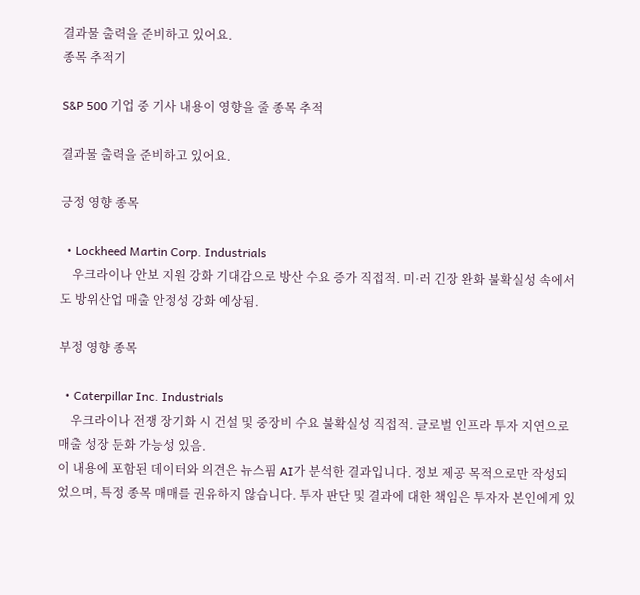결과물 출력을 준비하고 있어요.
종목 추적기

S&P 500 기업 중 기사 내용이 영향을 줄 종목 추적

결과물 출력을 준비하고 있어요.

긍정 영향 종목

  • Lockheed Martin Corp. Industrials
    우크라이나 안보 지원 강화 기대감으로 방산 수요 증가 직접적. 미·러 긴장 완화 불확실성 속에서도 방위산업 매출 안정성 강화 예상됨.

부정 영향 종목

  • Caterpillar Inc. Industrials
    우크라이나 전쟁 장기화 시 건설 및 중장비 수요 불확실성 직접적. 글로벌 인프라 투자 지연으로 매출 성장 둔화 가능성 있음.
이 내용에 포함된 데이터와 의견은 뉴스핌 AI가 분석한 결과입니다. 정보 제공 목적으로만 작성되었으며, 특정 종목 매매를 권유하지 않습니다. 투자 판단 및 결과에 대한 책임은 투자자 본인에게 있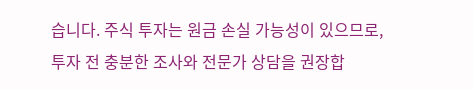습니다. 주식 투자는 원금 손실 가능성이 있으므로, 투자 전 충분한 조사와 전문가 상담을 권장합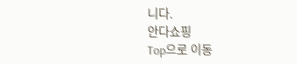니다.
안다쇼핑
Top으로 이동